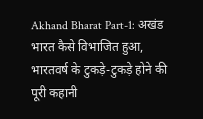Akhand Bharat Part-1: अखंड भारत कैसे विभाजित हुआ, भारतवर्ष के टुकड़े-टुकड़े होने की पूरी कहानी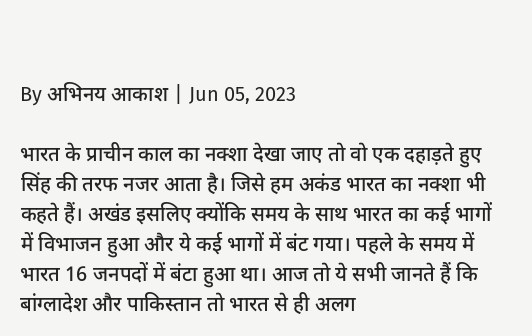By अभिनय आकाश | Jun 05, 2023

भारत के प्राचीन काल का नक्शा देखा जाए तो वो एक दहाड़ते हुए सिंह की तरफ नजर आता है। जिसे हम अकंड भारत का नक्शा भी कहते हैं। अखंड इसलिए क्योंकि समय के साथ भारत का कई भागों में विभाजन हुआ और ये कई भागों में बंट गया। पहले के समय में भारत 16 जनपदों में बंटा हुआ था। आज तो ये सभी जानते हैं कि बांग्लादेश और पाकिस्तान तो भारत से ही अलग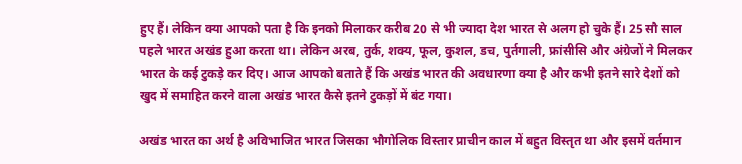हुए हैं। लेकिन क्या आपको पता है कि इनको मिलाकर करीब 20 से भी ज्यादा देश भारत से अलग हो चुके हैं। 25 सौ साल पहले भारत अखंड हुआ करता था। लेकिन अरब, तुर्क, शक्य, फूल, कुशल, डच, पुर्तगाली, फ्रांसीसि और अंग्रेजों ने मिलकर भारत के कई टुकड़े कर दिए। आज आपको बताते हैं कि अखंड भारत की अवधारणा क्या है और कभी इतने सारे देशों को खुद में समाहित करने वाला अखंड भारत कैसे इतने टुकड़ों में बंट गया।

अखंड भारत का अर्थ है अविभाजित भारत जिसका भौगोलिक विस्तार प्राचीन काल में बहुत विस्तृत था और इसमें वर्तमान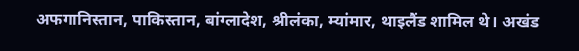अफगानिस्तान, पाकिस्तान, बांग्लादेश, श्रीलंका, म्यांमार, थाइलैंड शामिल थे। अखंड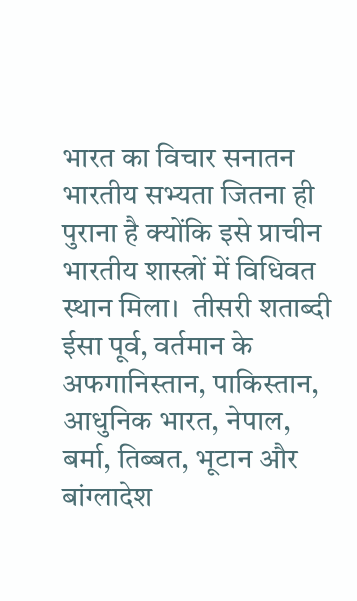भारत का विचार सनातन भारतीय सभ्यता जितना ही पुराना है क्योंकि इसे प्राचीन भारतीय शास्त्रों में विधिवत स्थान मिला।  तीसरी शताब्दी ईसा पूर्व, वर्तमान के अफगानिस्तान, पाकिस्तान, आधुनिक भारत, नेपाल, बर्मा, तिब्बत, भूटान और बांग्लादेश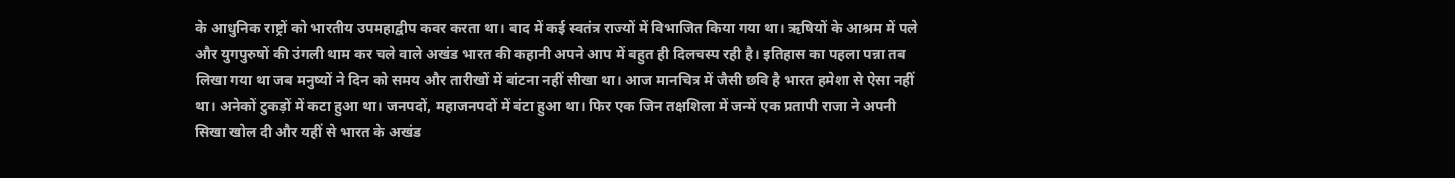के आधुनिक राष्ट्रों को भारतीय उपमहाद्वीप कवर करता था। बाद में कई स्वतंत्र राज्यों में विभाजित किया गया था। ऋषियों के आश्रम में पले और युगपुरुषों की उंगली थाम कर चले वाले अखंड भारत की कहानी अपने आप में बहुत ही दिलचस्प रही है। इतिहास का पहला पन्ना तब लिखा गया था जब मनुष्यों ने दिन को समय और तारीखों में बांटना नहीं सीखा था। आज मानचित्र में जैसी छवि है भारत हमेशा से ऐसा नहीं था। अनेकों टुकड़ों में कटा हुआ था। जनपदों, महाजनपदों में बंटा हुआ था। फिर एक जिन तक्षशिला में जन्में एक प्रतापी राजा ने अपनी सिखा खोल दी और यहीं से भारत के अखंड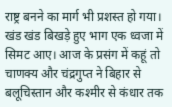राष्ट्र बनने का मार्ग भी प्रशस्त हो गया। खंड खंड बिखड़े हुए भाग एक ध्वजा में सिमट आए। आज के प्रसंग में कहूं तो चाणक्य और चंद्रगुप्त ने बिहार से बलूचिस्तान और कश्मीर से कंधार तक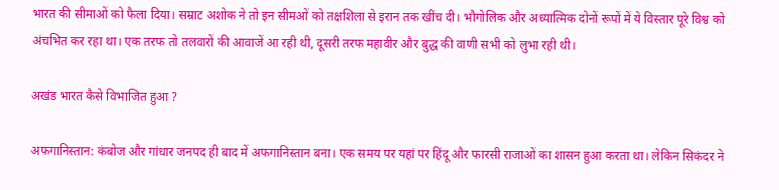भारत की सीमाओं को फैला दिया। सम्राट अशोक ने तो इन सीमओं को तक्षशिला से इरान तक खींच दी। भौगोलिक और अध्यात्मिक दोनों रूपों में ये विस्तार पूरे विश्व को अंचभित कर रहा था। एक तरफ तो तलवारों की आवाजें आ रही थी, दूसरी तरफ महावीर और बुद्ध की वाणी सभी को लुभा रही थी।

अखंड भारत कैसे विभाजित हुआ ?

अफगानिस्तान: कंबोज और गांधार जनपद ही बाद में अफगानिस्तान बना। एक समय पर यहां पर हिंदू और फारसी राजाओं का शासन हुआ करता था। लेकिन सिकंदर ने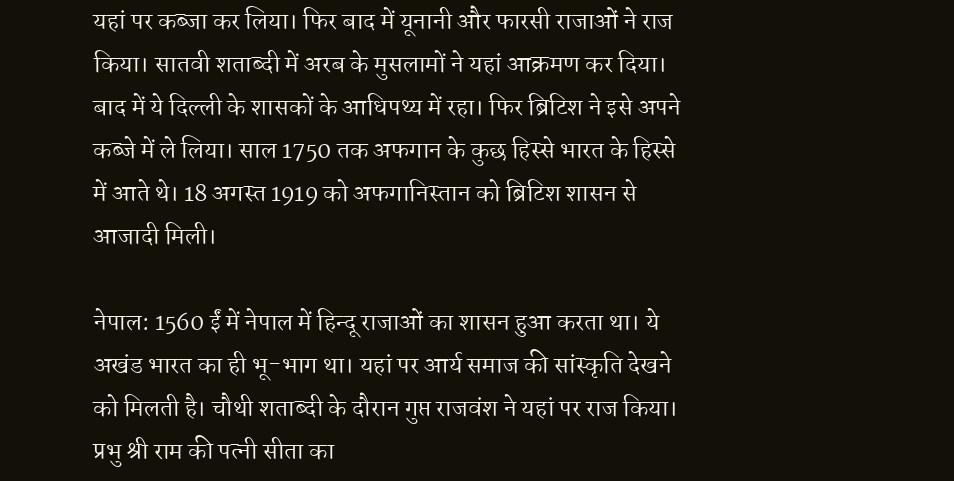यहां पर कब्जा कर लिया। फिर बाद में यूनानी और फारसी राजाओं ने राज किया। सातवी शताब्दी में अरब के मुसलामों ने यहां आक्रमण कर दिया। बाद में ये दिल्ली के शासकों के आधिपथ्य में रहा। फिर ब्रिटिश ने इसे अपने कब्जे में ले लिया। साल 1750 तक अफगान के कुछ हिस्से भारत के हिस्से में आते थे। 18 अगस्त 1919 को अफगानिस्तान को ब्रिटिश शासन से आजादी मिली।

नेपाल: 1560 ईं में नेपाल में हिन्दू राजाओं का शासन हुआ करता था। ये अखंड भारत का ही भू-भाग था। यहां पर आर्य समाज की सांस्कृति देखने को मिलती है। चौथी शताब्दी के दौरान गुप्त राजवंश ने यहां पर राज किया। प्रभु श्री राम की पत्नी सीता का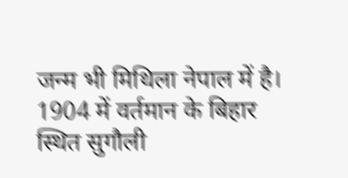जन्म भी मिथिला नेपाल में है। 1904 में वर्तमान के बिहार स्थित सुगौली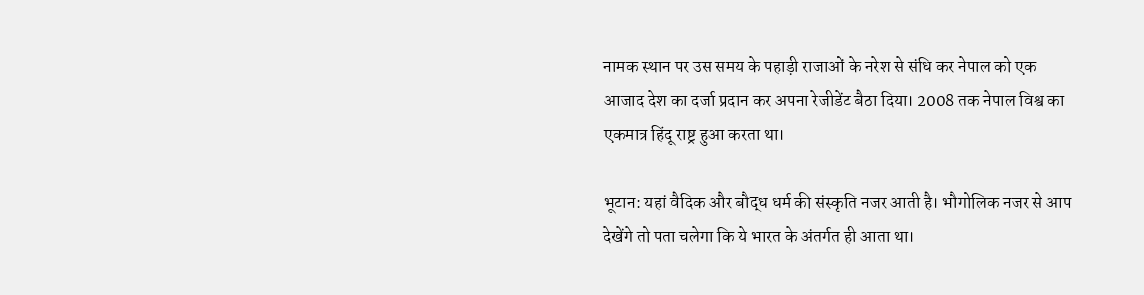नामक स्थान पर उस समय के पहाड़ी राजाओं के नरेश से संधि कर नेपाल को एक आजाद देश का दर्जा प्रदान कर अपना रेजीडेंट बैठा दिया। 2008 तक नेपाल विश्व का एकमात्र हिंदू राष्ट्र हुआ करता था।

भूटान: यहां वैदिक और बौद्ध धर्म की संस्कृति नजर आती है। भौगोलिक नजर से आप देखेंगे तो पता चलेगा कि ये भारत के अंतर्गत ही आता था।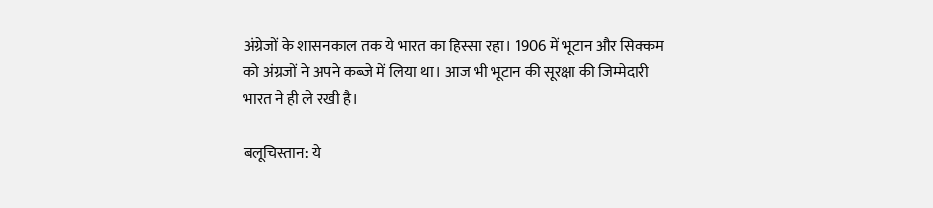अंग्रेजों के शासनकाल तक ये भारत का हिस्सा रहा। 1906 में भूटान और सिक्कम को अंग्रजों ने अपने कब्जे में लिया था। आज भी भूटान की सूरक्षा की जिम्मेदारी भारत ने ही ले रखी है।

बलूचिस्तान: ये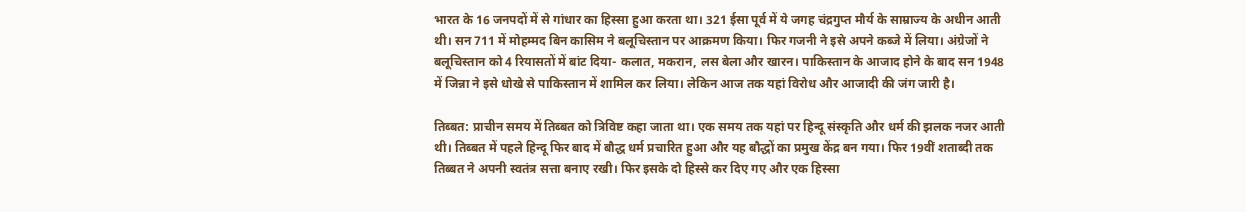भारत के 16 जनपदों में से गांधार का हिस्सा हुआ करता था। 321 ईसा पूर्व में ये जगह चंद्रगुप्त मौर्य के साम्राज्य के अधीन आती थी। सन 711 में मोहम्मद बिन कासिम ने बलूचिस्तान पर आक्रमण किया। फिर गजनी ने इसे अपने कब्जे में लिया। अंग्रेजों ने बलूचिस्तान को 4 रियासतों में बांट दिया- कलात, मकरान, लस बेला और खारन। पाकिस्तान के आजाद होने के बाद सन 1948 में जिन्ना ने इसे धोखे से पाकिस्तान में शामिल कर लिया। लेकिन आज तक यहां विरोध और आजादी की जंग जारी है।

तिब्बत: प्राचीन समय में तिब्बत को त्रिविष्ट कहा जाता था। एक समय तक यहां पर हिन्दू संस्कृति और धर्म की झलक नजर आती थी। तिब्बत में पहले हिन्दू फिर बाद में बौद्ध धर्म प्रचारित हुआ और यह बौद्धों का प्रमुख केंद्र बन गया। फिर 19वीं शताब्दी तक तिब्बत ने अपनी स्वतंत्र सत्ता बनाए रखी। फिर इसके दो हिस्से कर दिए गए और एक हिस्सा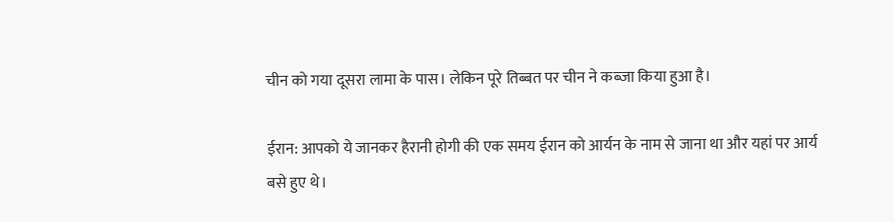चीन को गया दूसरा लामा के पास। लेकिन पूरे तिब्बत पर चीन ने कब्जा किया हुआ है।

ईरान: आपको ये जानकर हैरानी होगी की एक समय ईरान को आर्यन के नाम से जाना था और यहां पर आर्य बसे हुए थे।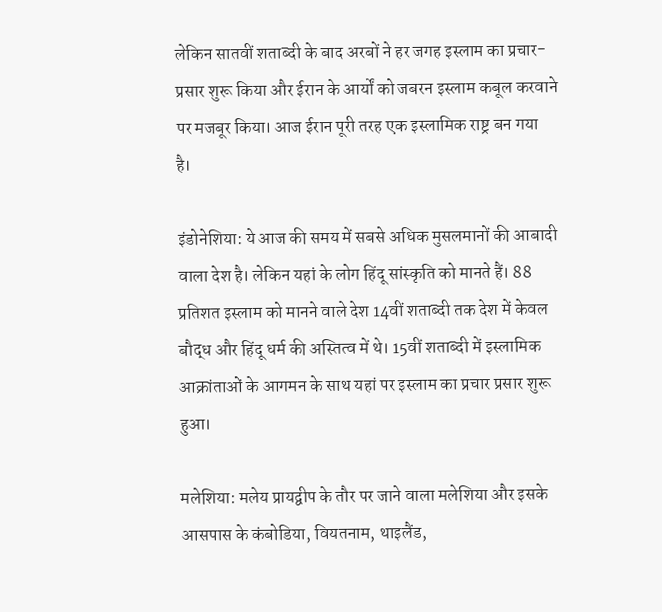लेकिन सातवीं शताब्दी के बाद अरबों ने हर जगह इस्लाम का प्रचार-प्रसार शुरू किया और ईरान के आर्यों को जबरन इस्लाम कबूल करवाने पर मजबूर किया। आज ईरान पूरी तरह एक इस्लामिक राष्ट्र बन गया है।

इंडोनेशिया: ये आज की समय में सबसे अधिक मुसलमानों की आबादी वाला देश है। लेकिन यहां के लोग हिंदू सांस्कृति को मानते हैं। 88 प्रतिशत इस्लाम को मानने वाले देश 14वीं शताब्दी तक देश में केवल बौद्ध और हिंदू धर्म की अस्तित्व में थे। 15वीं शताब्दी में इस्लामिक आक्रांताओं के आगमन के साथ यहां पर इस्लाम का प्रचार प्रसार शुरू हुआ।

मलेशिया: मलेय प्रायद्वीप के तौर पर जाने वाला मलेशिया और इसके आसपास के कंबोडिया, वियतनाम, थाइलैंड,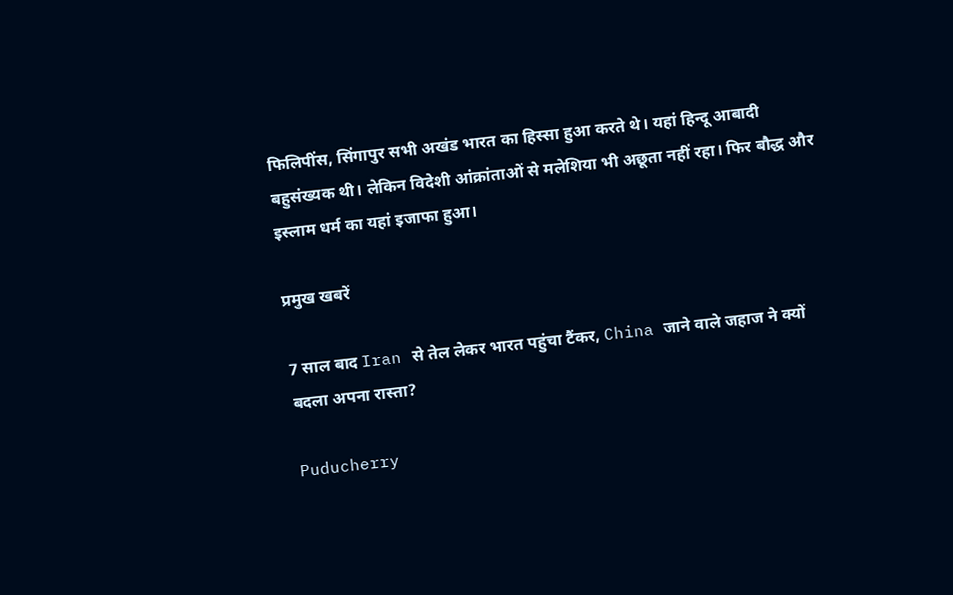फिलिपींस, सिंगापुर सभी अखंड भारत का हिस्सा हुआ करते थे। यहां हिन्दू आबादी बहुसंख्यक थी। लेकिन विदेशी आंक्रांताओं से मलेशिया भी अछूता नहीं रहा। फिर बौद्ध और इस्लाम धर्म का यहां इजाफा हुआ।

प्रमुख खबरें

7 साल बाद Iran से तेल लेकर भारत पहुंचा टैंकर, China जाने वाले जहाज ने क्यों बदला अपना रास्ता?

Puducherry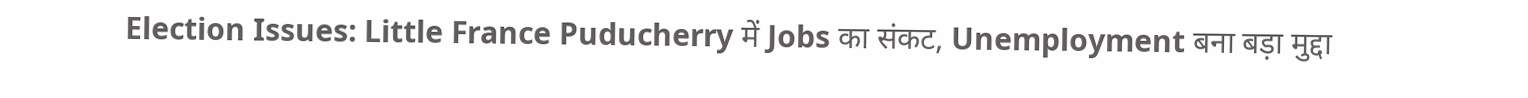Election Issues: Little France Puducherry में Jobs का संकट, Unemployment बना बड़ा मुद्दा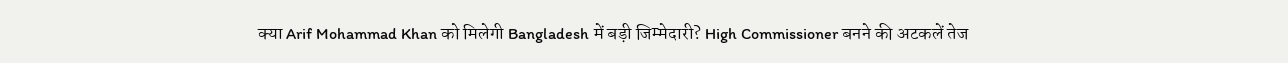क्या Arif Mohammad Khan को मिलेगी Bangladesh में बड़ी जिम्मेदारी? High Commissioner बनने की अटकलें तेज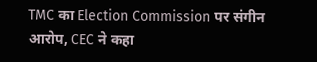TMC का Election Commission पर संगीन आरोप, CEC ने कहा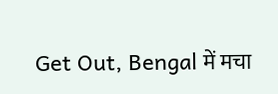Get Out, Bengal में मचा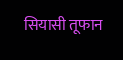सियासी तूफान